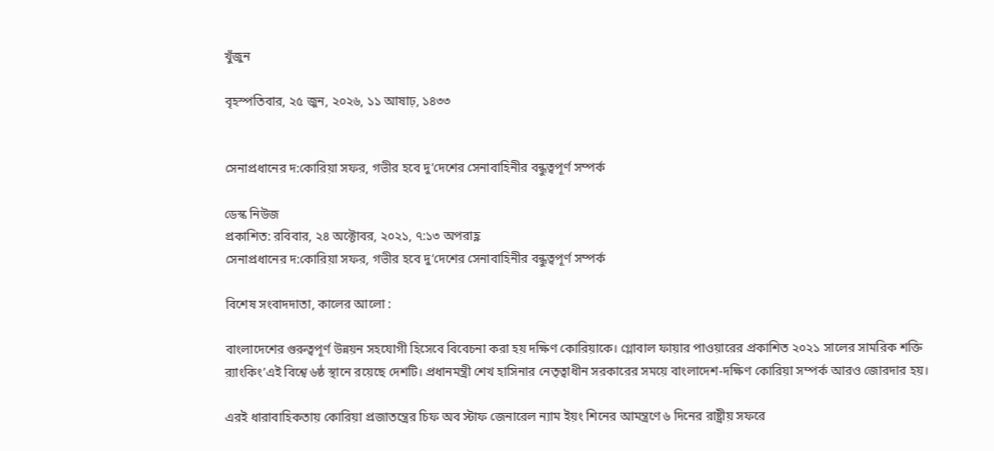খুঁজুন

বৃহস্পতিবার, ২৫ জুন, ২০২৬, ১১ আষাঢ়, ১৪৩৩


সেনাপ্রধানের দ:কোরিয়া সফর, গভীর হবে দু’দেশের সেনাবাহিনীর বন্ধুত্বপূর্ণ সম্পর্ক

ডেস্ক নিউজ
প্রকাশিত: রবিবার, ২৪ অক্টোবর, ২০২১, ৭:১৩ অপরাহ্ণ
সেনাপ্রধানের দ:কোরিয়া সফর, গভীর হবে দু’দেশের সেনাবাহিনীর বন্ধুত্বপূর্ণ সম্পর্ক

বিশেষ সংবাদদাতা, কালের আলো :

বাংলাদেশের গুরুত্বপূর্ণ উন্নয়ন সহযোগী হিসেবে বিবেচনা করা হয় দক্ষিণ কোরিয়াকে। গ্লোবাল ফায়ার পাওয়ারের প্রকাশিত ২০২১ সালের সামরিক শক্তি র‌্যাংকিং’এই বিশ্বে ৬ষ্ঠ স্থানে রয়েছে দেশটি। প্রধানমন্ত্রী শেখ হাসিনার নেতৃত্বাধীন সরকারের সময়ে বাংলাদেশ-দক্ষিণ কোরিয়া সম্পর্ক আরও জোরদার হয়।

এরই ধারাবাহিকতায় কোরিয়া প্রজাতন্ত্রের চিফ অব স্টাফ জেনারেল ন্যাম ইয়ং শিনের আমন্ত্রণে ৬ দিনের রাষ্ট্রীয় সফরে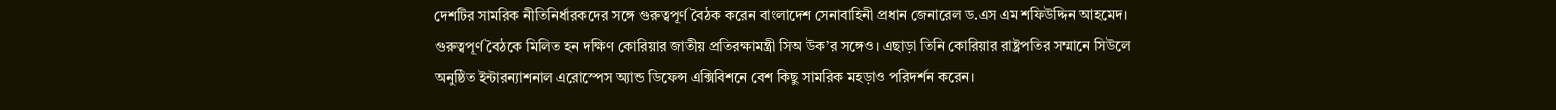দেশটির সামরিক নীতিনির্ধারকদের সঙ্গে গুরুত্বপূর্ণ বৈঠক করেন বাংলাদেশ সেনাবাহিনী প্রধান জেনারেল ড.এস এম শফিউদ্দিন আহমেদ। গুরুত্বপূর্ণ বৈঠকে মিলিত হন দক্ষিণ কোরিয়ার জাতীয় প্রতিরক্ষামন্ত্রী সিঅ উক’র সঙ্গেও। এছাড়া তিনি কোরিয়ার রাষ্ট্রপতির সম্মানে সিউলে অনুষ্ঠিত ইন্টারন্যাশনাল এরোস্পেস অ্যান্ড ডিফেন্স এক্সিবিশনে বেশ কিছু সামরিক মহড়াও পরিদর্শন করেন।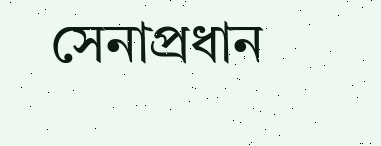সেনাপ্রধান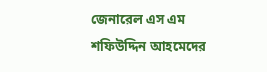জেনারেল এস এম শফিউদ্দিন আহমেদের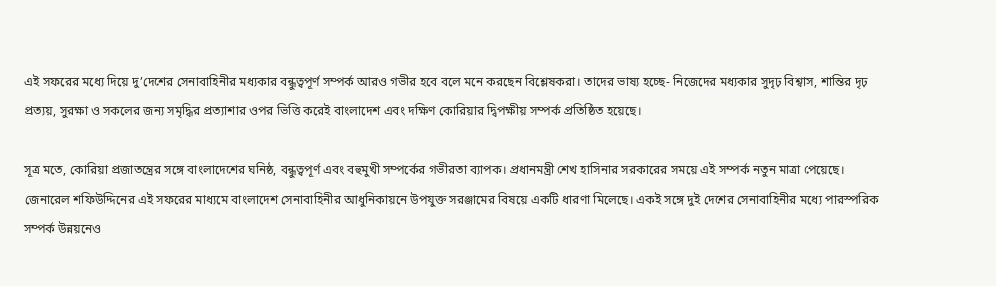এই সফরের মধ্যে দিয়ে দু’দেশের সেনাবাহিনীর মধ্যকার বন্ধুত্বপূর্ণ সম্পর্ক আরও গভীর হবে বলে মনে করছেন বিশ্লেষকরা। তাদের ভাষ্য হচ্ছে- নিজেদের মধ্যকার সুদৃঢ় বিশ্বাস, শান্তির দৃঢ় প্রত্যয়, সুরক্ষা ও সকলের জন্য সমৃদ্ধির প্রত্যাশার ওপর ভিত্তি করেই বাংলাদেশ এবং দক্ষিণ কোরিয়ার দ্বিপক্ষীয় সম্পর্ক প্রতিষ্ঠিত হয়েছে।

সূত্র মতে, কোরিয়া প্রজাতন্ত্রের সঙ্গে বাংলাদেশের ঘনিষ্ঠ, বন্ধুত্বপূর্ণ এবং বহুমুখী সম্পর্কের গভীরতা ব্যাপক। প্রধানমন্ত্রী শেখ হাসিনার সরকারের সময়ে এই সম্পর্ক নতুন মাত্রা পেয়েছে। জেনারেল শফিউদ্দিনের এই সফরের মাধ্যমে বাংলাদেশ সেনাবাহিনীর আধুনিকায়নে উপযুক্ত সরঞ্জামের বিষয়ে একটি ধারণা মিলেছে। একই সঙ্গে দুই দেশের সেনাবাহিনীর মধ্যে পারস্পরিক সম্পর্ক উন্নয়নেও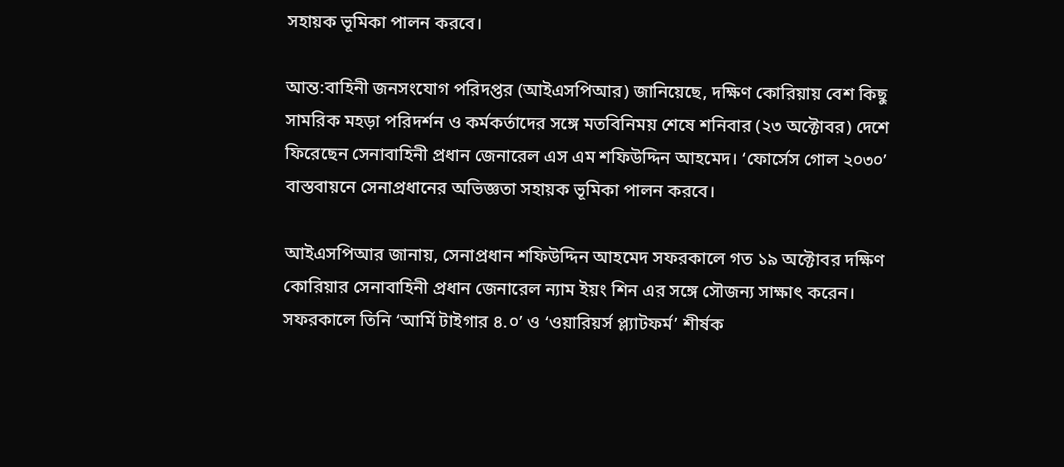সহায়ক ভূমিকা পালন করবে।

আন্ত:বাহিনী জনসংযোগ পরিদপ্তর (আইএসপিআর) জানিয়েছে, দক্ষিণ কোরিয়ায় বেশ কিছু সামরিক মহড়া পরিদর্শন ও কর্মকর্তাদের সঙ্গে মতবিনিময় শেষে শনিবার (২৩ অক্টোবর) দেশে ফিরেছেন সেনাবাহিনী প্রধান জেনারেল এস এম শফিউদ্দিন আহমেদ। ‘ফোর্সেস গোল ২০৩০’ বাস্তবায়নে সেনাপ্রধানের অভিজ্ঞতা সহায়ক ভূমিকা পালন করবে।

আইএসপিআর জানায়, সেনাপ্রধান শফিউদ্দিন আহমেদ সফরকালে গত ১৯ অক্টোবর দক্ষিণ কোরিয়ার সেনাবাহিনী প্রধান জেনারেল ন্যাম ইয়ং শিন এর সঙ্গে সৌজন্য সাক্ষাৎ করেন। সফরকালে তিনি ‘আর্মি টাইগার ৪.০’ ও ‘ওয়ারিয়র্স প্ল্যাটফর্ম’ শীর্ষক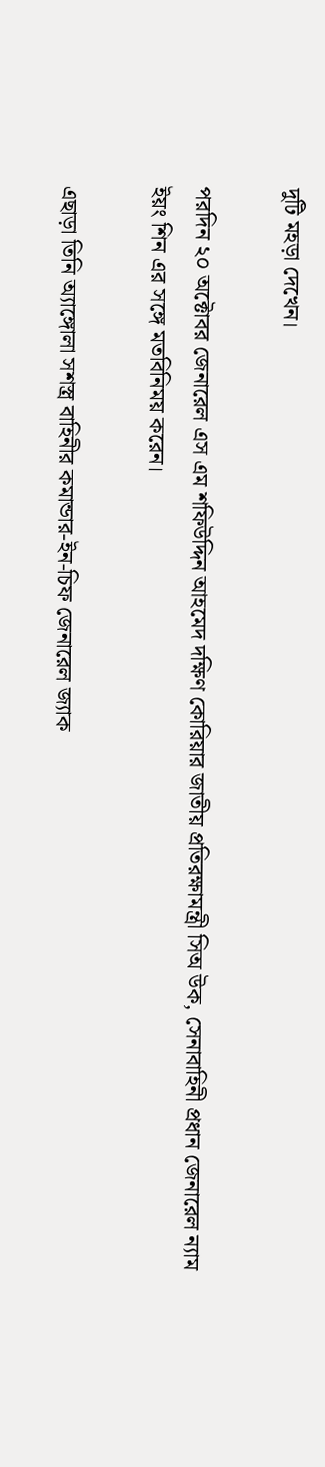দুটি মহড়া দেখেন।

পরদিন ২০ অক্টোবর জেনারেল এস এম শফিউদ্দিন আহমেদ দক্ষিণ কোরিয়ার জাতীয় প্রতিরক্ষামন্ত্রী সিঅ উক, সেনাবাহিনী প্রধান জেনারেল ন্যাম ইয়ং শিন এর সঙ্গে মতবিনিময় করেন।

এছাড়া তিনি অ্যাঙ্গোলা সশস্ত্র বাহিনীর কমান্ডার-ইন-চিফ জেনারেল জ্যাক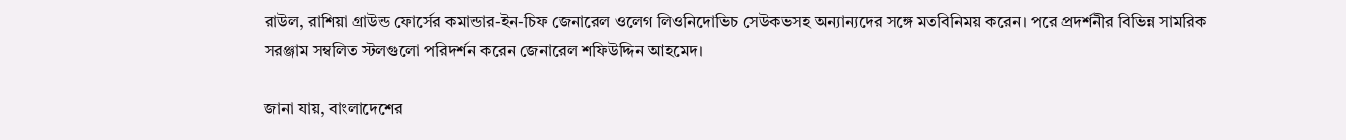রাউল, রাশিয়া গ্রাউন্ড ফোর্সের কমান্ডার-ইন-চিফ জেনারেল ওলেগ লিওনিদোভিচ সেউকভসহ অন্যান্যদের সঙ্গে মতবিনিময় করেন। পরে প্রদর্শনীর বিভিন্ন সামরিক সরঞ্জাম সম্বলিত স্টলগুলো পরিদর্শন করেন জেনারেল শফিউদ্দিন আহমেদ।

জানা যায়, বাংলাদেশের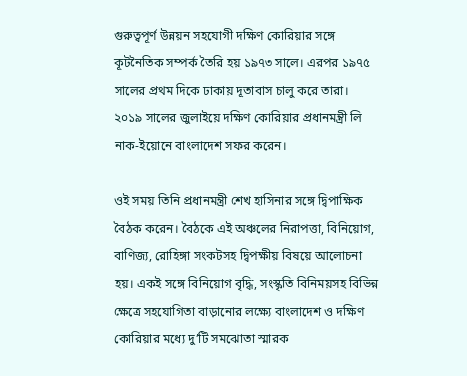গুরুত্বপূর্ণ উন্নয়ন সহযোগী দক্ষিণ কোরিয়ার সঙ্গে কূটনৈতিক সম্পর্ক তৈরি হয় ১৯৭৩ সালে। এরপর ১৯৭৫ সালের প্রথম দিকে ঢাকায় দূতাবাস চালু করে তারা। ২০১৯ সালের জুলাইয়ে দক্ষিণ কোরিয়ার প্রধানমন্ত্রী লি নাক-ইয়োনে বাংলাদেশ সফর করেন।

ওই সময় তিনি প্রধানমন্ত্রী শেখ হাসিনার সঙ্গে দ্বিপাক্ষিক বৈঠক করেন। বৈঠকে এই অঞ্চলের নিরাপত্তা, বিনিয়োগ, বাণিজ্য, রোহিঙ্গা সংকটসহ দ্বিপক্ষীয় বিষয়ে আলোচনা হয়। একই সঙ্গে বিনিয়োগ বৃদ্ধি, সংস্কৃতি বিনিময়সহ বিভিন্ন ক্ষেত্রে সহযোগিতা বাড়ানোর লক্ষ্যে বাংলাদেশ ও দক্ষিণ কোরিয়ার মধ্যে দু’টি সমঝোতা স্মারক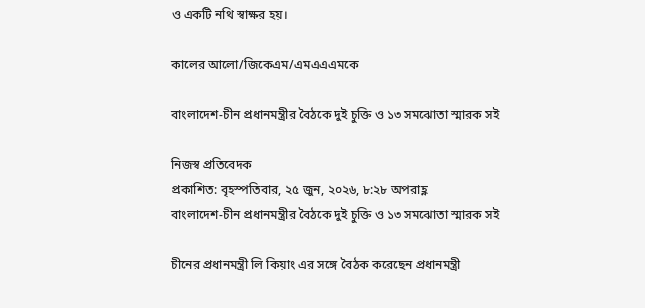ও একটি নথি স্বাক্ষর হয়।

কালের আলো/জিকেএম/এমএএএমকে

বাংলাদেশ-চীন প্রধানমন্ত্রীর বৈঠকে দুই চুক্তি ও ১৩ সমঝোতা স্মারক সই

নিজস্ব প্রতিবেদক
প্রকাশিত: বৃহস্পতিবার, ২৫ জুন, ২০২৬, ৮:২৮ অপরাহ্ণ
বাংলাদেশ-চীন প্রধানমন্ত্রীর বৈঠকে দুই চুক্তি ও ১৩ সমঝোতা স্মারক সই

চীনের প্রধানমন্ত্রী লি কিয়াং এর সঙ্গে বৈঠক করেছেন প্রধানমন্ত্রী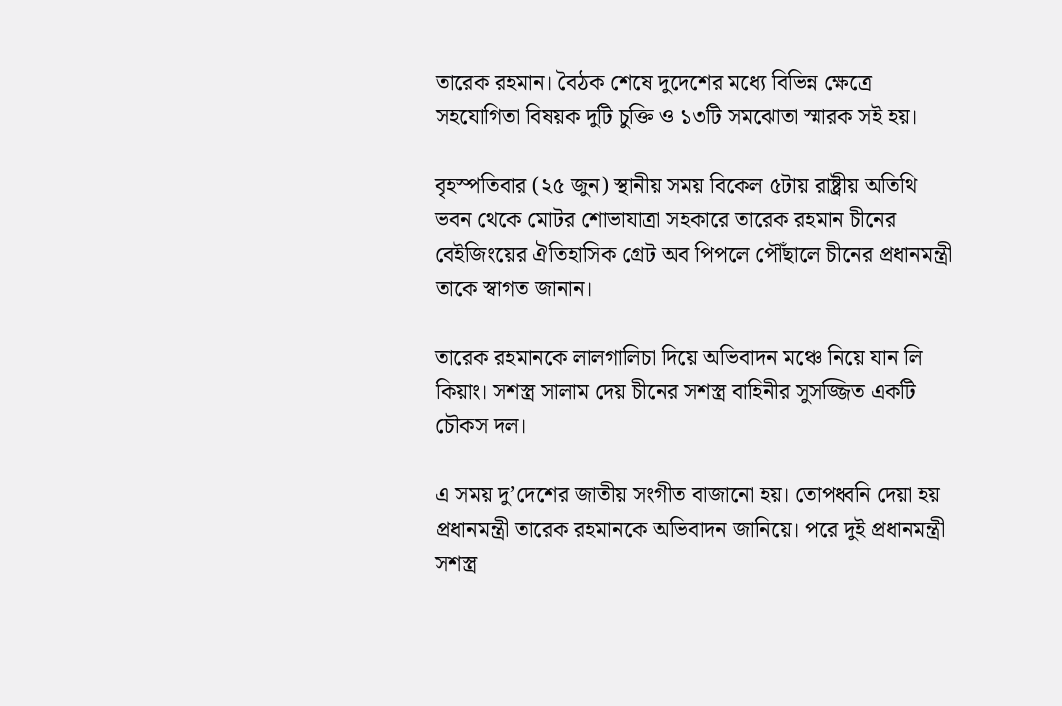তারেক রহমান। বৈঠক শেষে দুদেশের মধ্যে বিভিন্ন ক্ষেত্রে সহযোগিতা বিষয়ক দুটি চুক্তি ও ১৩টি সমঝোতা স্মারক সই হয়।

বৃহস্পতিবার (২৫ জুন) স্থানীয় সময় বিকেল ৫টায় রাষ্ট্রীয় অতিথি ভবন থেকে মোটর শোভাযাত্রা সহকারে তারেক রহমান চীনের বেইজিংয়ের ঐতিহাসিক গ্রেট অব পিপলে পৌঁছালে চীনের প্রধানমন্ত্রী তাকে স্বাগত জানান।

তারেক রহমানকে লালগালিচা দিয়ে অভিবাদন মঞ্চে নিয়ে যান লি কিয়াং। সশস্ত্র সালাম দেয় চীনের সশস্ত্র বাহিনীর সুসজ্জিত একটি চৌকস দল।

এ সময় দু’দেশের জাতীয় সংগীত বাজানো হয়। তোপধ্বনি দেয়া হয় প্রধানমন্ত্রী তারেক রহমানকে অভিবাদন জানিয়ে। পরে দুই প্রধানমন্ত্রী সশস্ত্র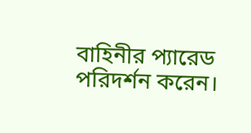বাহিনীর প্যারেড পরিদর্শন করেন।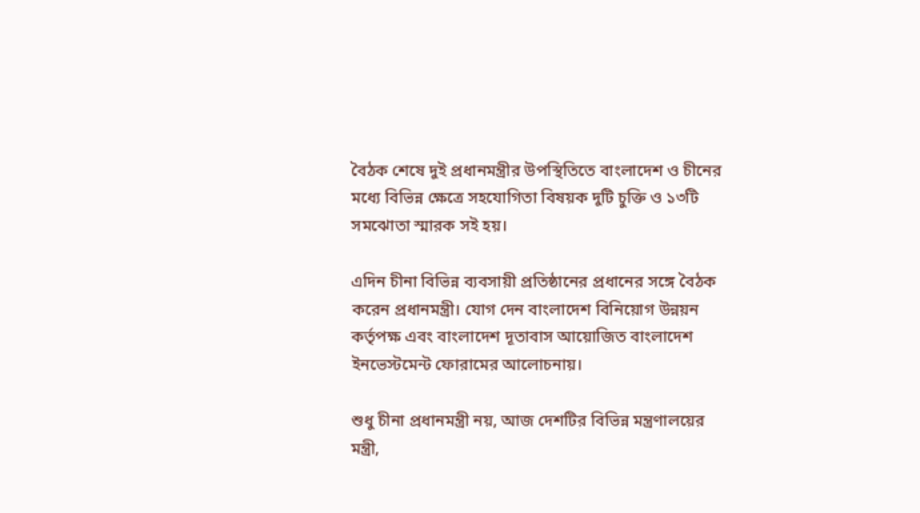বৈঠক শেষে দুই প্রধানমন্ত্রীর উপস্থিতিতে বাংলাদেশ ও চীনের মধ্যে বিভিন্ন ক্ষেত্রে সহযোগিতা বিষয়ক দুটি চুক্তি ও ১৩টি সমঝোতা স্মারক সই হয়।

এদিন চীনা বিভিন্ন ব্যবসায়ী প্রতিষ্ঠানের প্রধানের সঙ্গে বৈঠক করেন প্রধানমন্ত্রী। যোগ দেন বাংলাদেশ বিনিয়োগ উন্নয়ন কর্তৃপক্ষ এবং বাংলাদেশ দূতাবাস আয়োজিত বাংলাদেশ ইনভেস্টমেন্ট ফোরামের আলোচনায়।

শুধু চীনা প্রধানমন্ত্রী নয়, আজ দেশটির বিভিন্ন মন্ত্রণালয়ের মন্ত্রী,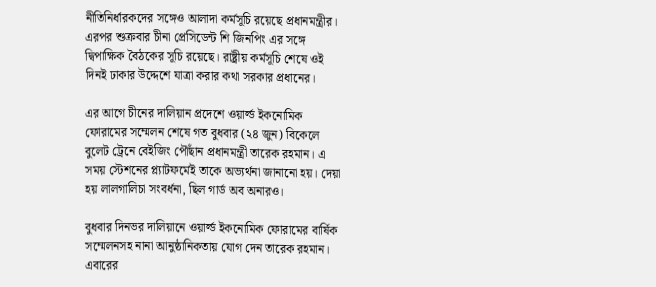নীতিনির্ধারকদের সঙ্গেও আলাদা কর্মসূচি রয়েছে প্রধানমন্ত্রীর। এরপর শুক্রবার চীনা প্রেসিডেন্ট শি জিনপিং এর সঙ্গে দ্বিপাক্ষিক বৈঠকের সূচি রয়েছে। রাষ্ট্রীয় কর্মসূচি শেষে ওই দিনই ঢাকার উদ্দেশে যাত্রা করার কথা সরকার প্রধানের।

এর আগে চীনের দালিয়ান প্রদেশে ওয়ার্ল্ড ইকনোমিক ফোরামের সম্মেলন শেষে গত বুধবার (২৪ ‍জুন) বিকেলে বুলেট ট্রেনে বেইজিং পৌঁছান প্রধানমন্ত্রী তারেক রহমান। এ সময় স্টেশনের প্ল্যাটফর্মেই তাকে অভ্যর্থনা জানানো হয়। দেয়া হয় লালগালিচা সংবর্ধনা, ছিল গার্ড অব অনারও।

বুধবার দিনভর দালিয়ানে ওয়ার্ল্ড ইকনোমিক ফোরামের বার্ষিক সম্মেলনসহ নানা আনুষ্ঠানিকতায় যোগ দেন তারেক রহমান। এবারের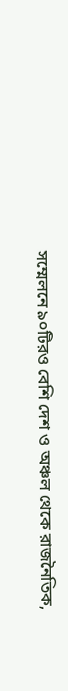সম্মেলনে ৯০টিরও বেশি দেশ ও অঞ্চল থেকে রাজনৈতিক,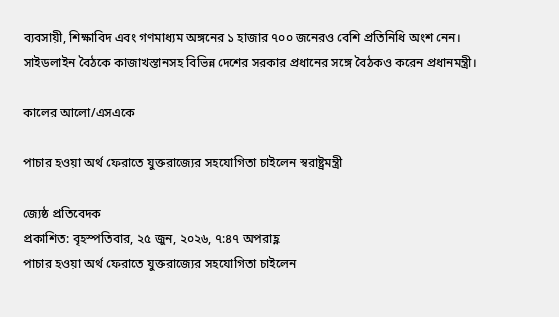ব্যবসায়ী, শিক্ষাবিদ এবং গণমাধ্যম অঙ্গনের ১ হাজার ৭০০ জনেরও বেশি প্রতিনিধি অংশ নেন। সাইডলাইন বৈঠকে কাজাখস্তানসহ বিভিন্ন দেশের সরকার প্রধানের সঙ্গে বৈঠকও করেন প্রধানমন্ত্রী।

কালের আলো/এসএকে

পাচার হওয়া অর্থ ফেরাতে যুক্তরাজ্যের সহযোগিতা চাইলেন স্বরাষ্ট্রমন্ত্রী

জ্যেষ্ঠ প্রতিবেদক
প্রকাশিত: বৃহস্পতিবার, ২৫ জুন, ২০২৬, ৭:৪৭ অপরাহ্ণ
পাচার হওয়া অর্থ ফেরাতে যুক্তরাজ্যের সহযোগিতা চাইলেন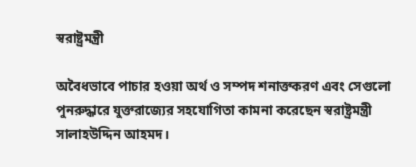স্বরাষ্ট্রমন্ত্রী

অবৈধভাবে পাচার হওয়া অর্থ ও সম্পদ শনাক্তকরণ এবং সেগুলো পুনরুদ্ধারে যুক্তরাজ্যের সহযোগিতা কামনা করেছেন স্বরাষ্ট্রমন্ত্রী সালাহউদ্দিন আহমদ।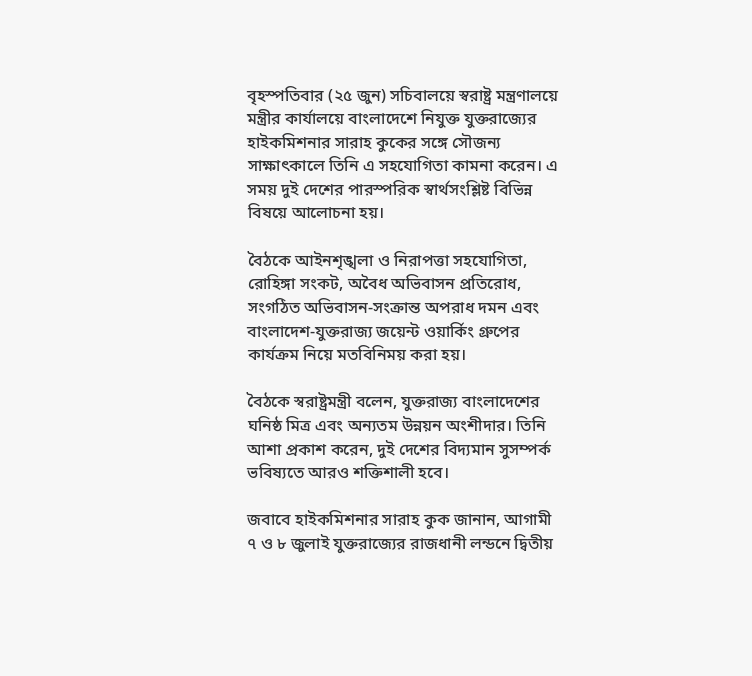বৃহস্পতিবার (২৫ জুন) সচিবালয়ে স্বরাষ্ট্র মন্ত্রণালয়ে মন্ত্রীর কার্যালয়ে বাংলাদেশে নিযুক্ত যুক্তরাজ্যের হাইকমিশনার সারাহ কুকের সঙ্গে সৌজন্য সাক্ষাৎকালে তিনি এ সহযোগিতা কামনা করেন। এ সময় দুই দেশের পারস্পরিক স্বার্থসংশ্লিষ্ট বিভিন্ন বিষয়ে আলোচনা হয়।

বৈঠকে আইনশৃঙ্খলা ও নিরাপত্তা সহযোগিতা, রোহিঙ্গা সংকট, অবৈধ অভিবাসন প্রতিরোধ, সংগঠিত অভিবাসন-সংক্রান্ত অপরাধ দমন এবং বাংলাদেশ-যুক্তরাজ্য জয়েন্ট ওয়ার্কিং গ্রুপের কার্যক্রম নিয়ে মতবিনিময় করা হয়।

বৈঠকে স্বরাষ্ট্রমন্ত্রী বলেন, যুক্তরাজ্য বাংলাদেশের ঘনিষ্ঠ মিত্র এবং অন্যতম উন্নয়ন অংশীদার। তিনি আশা প্রকাশ করেন, দুই দেশের বিদ্যমান সুসম্পর্ক ভবিষ্যতে আরও শক্তিশালী হবে।

জবাবে হাইকমিশনার সারাহ কুক জানান, আগামী ৭ ও ৮ জুলাই যুক্তরাজ্যের রাজধানী লন্ডনে দ্বিতীয়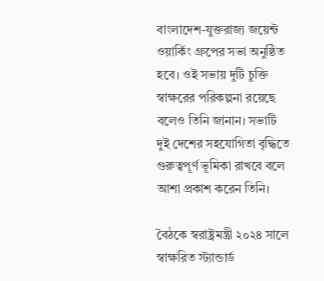বাংলাদেশ-যুক্তরাজ্য জয়েন্ট ওয়ার্কিং গ্রুপের সভা অনুষ্ঠিত হবে। ওই সভায় দুটি চুক্তি স্বাক্ষরের পরিকল্পনা রয়েছে বলেও তিনি জানান। সভাটি দুই দেশের সহযোগিতা বৃদ্ধিতে গুরুত্বপূর্ণ ভূমিকা রাখবে বলে আশা প্রকাশ করেন তিনি।

বৈঠকে স্বরাষ্ট্রমন্ত্রী ২০২৪ সালে স্বাক্ষরিত স্ট্যান্ডার্ড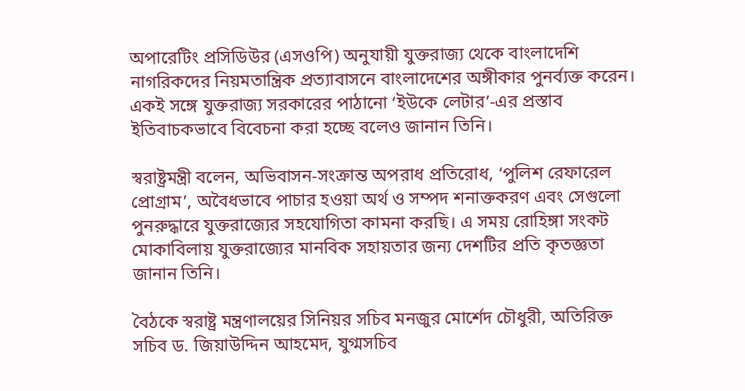অপারেটিং প্রসিডিউর (এসওপি) অনুযায়ী যুক্তরাজ্য থেকে বাংলাদেশি নাগরিকদের নিয়মতান্ত্রিক প্রত্যাবাসনে বাংলাদেশের অঙ্গীকার পুনর্ব্যক্ত করেন। একই সঙ্গে যুক্তরাজ্য সরকারের পাঠানো ‘ইউকে লেটার’-এর প্রস্তাব ইতিবাচকভাবে বিবেচনা করা হচ্ছে বলেও জানান তিনি।

স্বরাষ্ট্রমন্ত্রী বলেন, অভিবাসন-সংক্রান্ত অপরাধ প্রতিরোধ, ‘পুলিশ রেফারেল প্রোগ্রাম’, অবৈধভাবে পাচার হওয়া অর্থ ও সম্পদ শনাক্তকরণ এবং সেগুলো পুনরুদ্ধারে যুক্তরাজ্যের সহযোগিতা কামনা করছি। এ সময় রোহিঙ্গা সংকট মোকাবিলায় যুক্তরাজ্যের মানবিক সহায়তার জন্য দেশটির প্রতি কৃতজ্ঞতা জানান তিনি।

বৈঠকে স্বরাষ্ট্র মন্ত্রণালয়ের সিনিয়র সচিব মনজুর মোর্শেদ চৌধুরী, অতিরিক্ত সচিব ড. জিয়াউদ্দিন আহমেদ, যুগ্মসচিব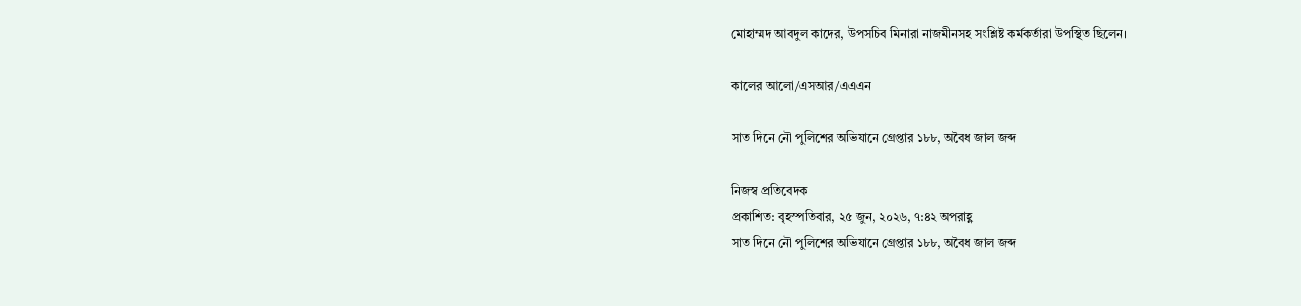মোহাম্মদ আবদুল কাদের, উপসচিব মিনারা নাজমীনসহ সংশ্লিষ্ট কর্মকর্তারা উপস্থিত ছিলেন।

কালের আলো/এসআর/এএএন

সাত দিনে নৌ পুলিশের অভিযানে গ্রেপ্তার ১৮৮, অবৈধ জাল জব্দ

নিজস্ব প্রতিবেদক
প্রকাশিত: বৃহস্পতিবার, ২৫ জুন, ২০২৬, ৭:৪২ অপরাহ্ণ
সাত দিনে নৌ পুলিশের অভিযানে গ্রেপ্তার ১৮৮, অবৈধ জাল জব্দ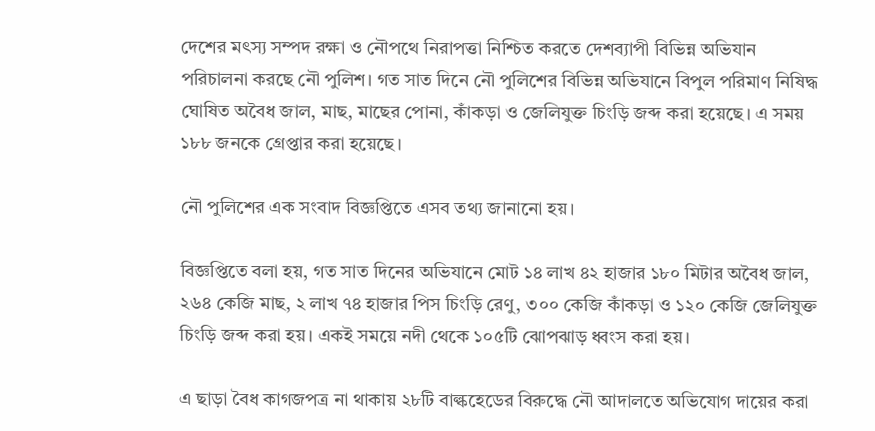দেশের মৎস্য সম্পদ রক্ষা ও নৌপথে নিরাপত্তা নিশ্চিত করতে দেশব্যাপী বিভিন্ন অভিযান পরিচালনা করছে নৌ পুলিশ। গত সাত দিনে নৌ পুলিশের বিভিন্ন অভিযানে বিপুল পরিমাণ নিষিদ্ধ ঘোষিত অবৈধ জাল, মাছ, মাছের পোনা, কাঁকড়া ও জেলিযুক্ত চিংড়ি জব্দ করা হয়েছে। এ সময় ১৮৮ জনকে গ্রেপ্তার করা হয়েছে।

নৌ পুলিশের এক সংবাদ বিজ্ঞপ্তিতে এসব তথ্য জানানো হয়।

বিজ্ঞপ্তিতে বলা হয়, গত সাত দিনের অভিযানে মোট ১৪ লাখ ৪২ হাজার ১৮০ মিটার অবৈধ জাল, ২৬৪ কেজি মাছ, ২ লাখ ৭৪ হাজার পিস চিংড়ি রেণু, ৩০০ কেজি কাঁকড়া ও ১২০ কেজি জেলিযুক্ত চিংড়ি জব্দ করা হয়। একই সময়ে নদী থেকে ১০৫টি ঝোপঝাড় ধ্বংস করা হয়।

এ ছাড়া বৈধ কাগজপত্র না থাকায় ২৮টি বাল্কহেডের বিরুদ্ধে নৌ আদালতে অভিযোগ দায়ের করা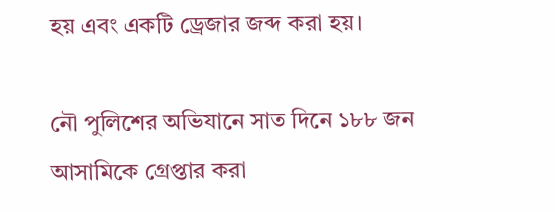হয় এবং একটি ড্রেজার জব্দ করা হয়।

নৌ পুলিশের অভিযানে সাত দিনে ১৮৮ জন আসামিকে গ্রেপ্তার করা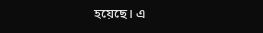হয়েছে। এ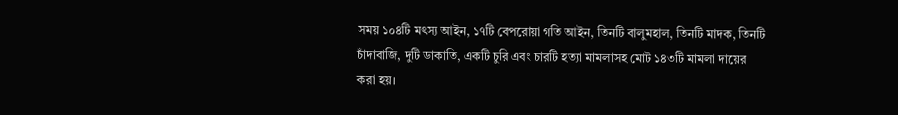সময় ১০৪টি মৎস্য আইন, ১৭টি বেপরোয়া গতি আইন, তিনটি বালুমহাল, তিনটি মাদক, তিনটি চাঁদাবাজি, দুটি ডাকাতি, একটি চুরি এবং চারটি হত্যা মামলাসহ মোট ১৪৩টি মামলা দায়ের করা হয়।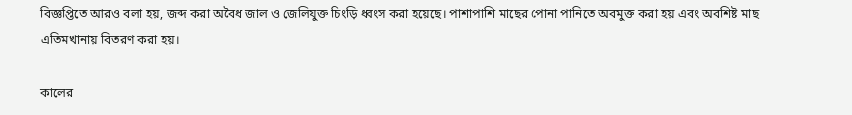বিজ্ঞপ্তিতে আরও বলা হয়, জব্দ করা অবৈধ জাল ও জেলিযুক্ত চিংড়ি ধ্বংস করা হয়েছে। পাশাপাশি মাছের পোনা পানিতে অবমুক্ত করা হয় এবং অবশিষ্ট মাছ এতিমখানায় বিতরণ করা হয়।

কালের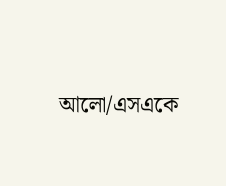আলো/এসএকে